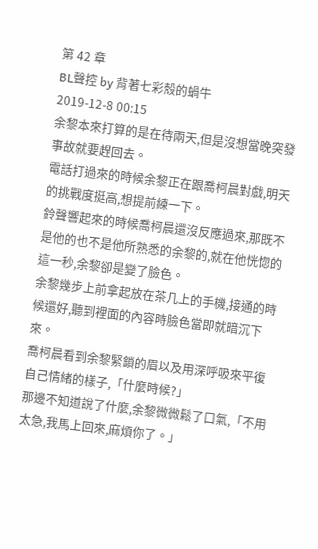第 42 章
BL聲控 by 背著七彩殼的蝸牛
2019-12-8 00:15
余黎本來打算的是在待兩天,但是沒想當晚突發事故就要趕回去。
電話打過來的時候余黎正在跟喬柯晨對戲,明天的挑戰度挺高,想提前練一下。
鈴聲響起來的時候喬柯晨還沒反應過來,那既不是他的也不是他所熟悉的余黎的,就在他恍惚的這一秒,余黎卻是變了臉色。
余黎幾步上前拿起放在茶几上的手機,接通的時候還好,聽到裡面的內容時臉色當即就暗沉下來。
喬柯晨看到余黎緊鎖的眉以及用深呼吸來平復自己情緒的樣子,「什麼時候?」
那邊不知道說了什麼,余黎微微鬆了口氣,「不用太急,我馬上回來,麻煩你了。」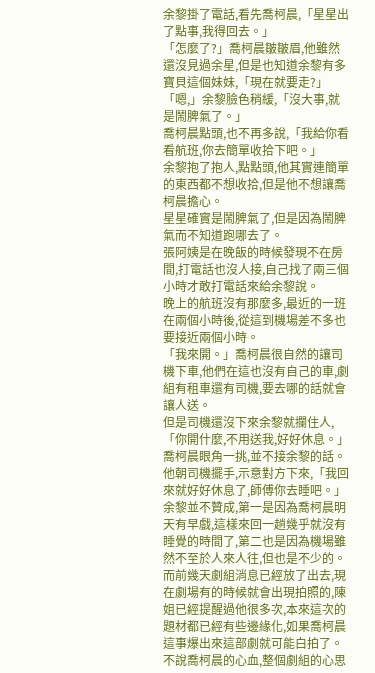余黎掛了電話,看先喬柯晨,「星星出了點事,我得回去。」
「怎麼了?」喬柯晨皺皺眉,他雖然還沒見過余星,但是也知道余黎有多寶貝這個妹妹,「現在就要走?」
「嗯,」余黎臉色稍緩,「沒大事,就是鬧脾氣了。」
喬柯晨點頭,也不再多說,「我給你看看航班,你去簡單收拾下吧。」
余黎抱了抱人,點點頭,他其實連簡單的東西都不想收拾,但是他不想讓喬柯晨擔心。
星星確實是鬧脾氣了,但是因為鬧脾氣而不知道跑哪去了。
張阿姨是在晚飯的時候發現不在房間,打電話也沒人接,自己找了兩三個小時才敢打電話來給余黎說。
晚上的航班沒有那麼多,最近的一班在兩個小時後,從這到機場差不多也要接近兩個小時。
「我來開。」喬柯晨很自然的讓司機下車,他們在這也沒有自己的車,劇組有租車還有司機,要去哪的話就會讓人送。
但是司機還沒下來余黎就攔住人,「你開什麼,不用送我,好好休息。」
喬柯晨眼角一挑,並不接余黎的話。他朝司機擺手,示意對方下來,「我回來就好好休息了,師傅你去睡吧。」
余黎並不贊成,第一是因為喬柯晨明天有早戲,這樣來回一趟幾乎就沒有睡覺的時間了,第二也是因為機場雖然不至於人來人往,但也是不少的。
而前幾天劇組消息已經放了出去,現在劇場有的時候就會出現拍照的,陳姐已經提醒過他很多次,本來這次的題材都已經有些邊緣化,如果喬柯晨這事爆出來這部劇就可能白拍了。
不說喬柯晨的心血,整個劇組的心思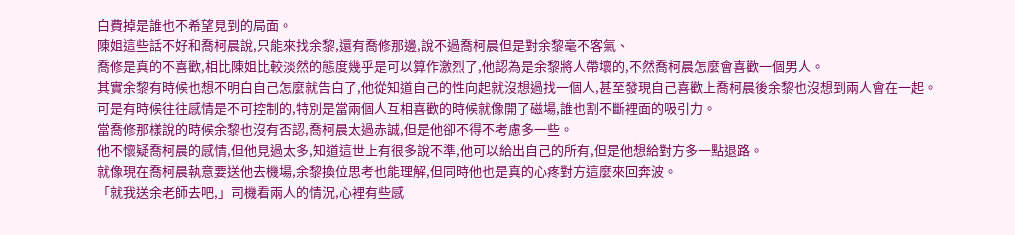白費掉是誰也不希望見到的局面。
陳姐這些話不好和喬柯晨說,只能來找余黎,還有喬修那邊,說不過喬柯晨但是對余黎毫不客氣、
喬修是真的不喜歡,相比陳姐比較淡然的態度幾乎是可以算作激烈了,他認為是余黎將人帶壞的,不然喬柯晨怎麼會喜歡一個男人。
其實余黎有時候也想不明白自己怎麼就告白了,他從知道自己的性向起就沒想過找一個人,甚至發現自己喜歡上喬柯晨後余黎也沒想到兩人會在一起。
可是有時候往往感情是不可控制的,特別是當兩個人互相喜歡的時候就像開了磁場,誰也割不斷裡面的吸引力。
當喬修那樣說的時候余黎也沒有否認,喬柯晨太過赤誠,但是他卻不得不考慮多一些。
他不懷疑喬柯晨的感情,但他見過太多,知道這世上有很多說不準,他可以給出自己的所有,但是他想給對方多一點退路。
就像現在喬柯晨執意要送他去機場,余黎換位思考也能理解,但同時他也是真的心疼對方這麼來回奔波。
「就我送余老師去吧,」司機看兩人的情況,心裡有些感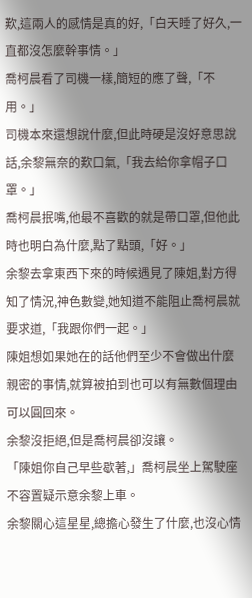歎,這兩人的感情是真的好,「白天睡了好久,一直都沒怎麼幹事情。」
喬柯晨看了司機一樣,簡短的應了聲,「不用。」
司機本來還想說什麼,但此時硬是沒好意思說話,余黎無奈的歎口氣,「我去給你拿帽子口罩。」
喬柯晨抿嘴,他最不喜歡的就是帶口罩,但他此時也明白為什麼,點了點頭,「好。」
余黎去拿東西下來的時候遇見了陳姐,對方得知了情況,神色數變,她知道不能阻止喬柯晨就要求道,「我跟你們一起。」
陳姐想如果她在的話他們至少不會做出什麼親密的事情,就算被拍到也可以有無數個理由可以圓回來。
余黎沒拒絕,但是喬柯晨卻沒讓。
「陳姐你自己早些歇著,」喬柯晨坐上駕駛座不容置疑示意余黎上車。
余黎關心這星星,總擔心發生了什麼,也沒心情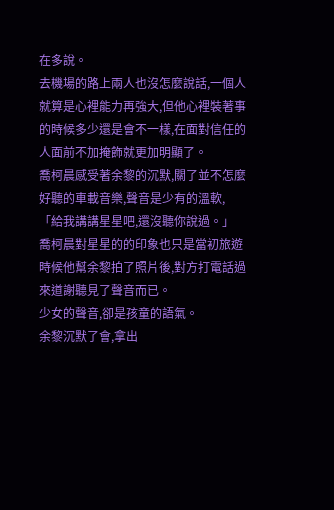在多說。
去機場的路上兩人也沒怎麼說話,一個人就算是心裡能力再強大,但他心裡裝著事的時候多少還是會不一樣,在面對信任的人面前不加掩飾就更加明顯了。
喬柯晨感受著余黎的沉默,關了並不怎麼好聽的車載音樂,聲音是少有的溫軟,「給我講講星星吧,還沒聽你說過。」
喬柯晨對星星的的印象也只是當初旅遊時候他幫余黎拍了照片後,對方打電話過來道謝聽見了聲音而已。
少女的聲音,卻是孩童的語氣。
余黎沉默了會,拿出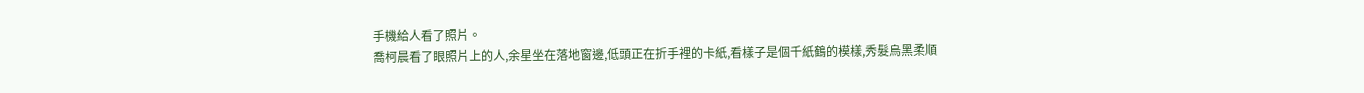手機給人看了照片。
喬柯晨看了眼照片上的人,余星坐在落地窗邊,低頭正在折手裡的卡紙,看樣子是個千紙鶴的模樣,秀髮烏黑柔順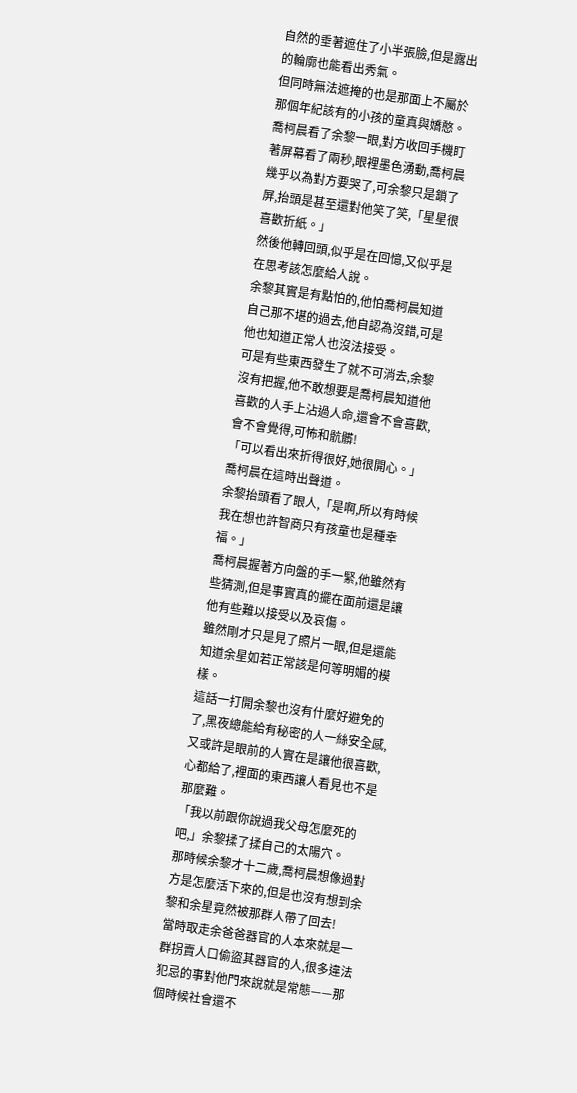自然的垂著遮住了小半張臉,但是露出的輪廓也能看出秀氣。
但同時無法遮掩的也是那面上不屬於那個年紀該有的小孩的童真與嬌憨。
喬柯晨看了余黎一眼,對方收回手機盯著屏幕看了兩秒,眼裡墨色湧動,喬柯晨幾乎以為對方要哭了,可余黎只是鎖了屏,抬頭是甚至還對他笑了笑,「星星很喜歡折紙。」
然後他轉回頭,似乎是在回憶,又似乎是在思考該怎麼給人說。
余黎其實是有點怕的,他怕喬柯晨知道自己那不堪的過去,他自認為沒錯,可是他也知道正常人也沒法接受。
可是有些東西發生了就不可消去,余黎沒有把握,他不敢想要是喬柯晨知道他喜歡的人手上沾過人命,還會不會喜歡,會不會覺得,可怖和骯髒!
「可以看出來折得很好,她很開心。」喬柯晨在這時出聲道。
余黎抬頭看了眼人,「是啊,所以有時候我在想也許智商只有孩童也是種幸福。」
喬柯晨握著方向盤的手一緊,他雖然有些猜測,但是事實真的擺在面前還是讓他有些難以接受以及哀傷。
雖然剛才只是見了照片一眼,但是還能知道余星如若正常該是何等明媚的模樣。
這話一打開余黎也沒有什麼好避免的了,黑夜總能給有秘密的人一絲安全感,又或許是眼前的人實在是讓他很喜歡,心都給了,裡面的東西讓人看見也不是那麼難。
「我以前跟你說過我父母怎麼死的吧,」余黎揉了揉自己的太陽穴。
那時候余黎才十二歲,喬柯晨想像過對方是怎麼活下來的,但是也沒有想到余黎和余星竟然被那群人帶了回去!
當時取走余爸爸器官的人本來就是一群拐賣人口偷盜其器官的人,很多違法犯忌的事對他門來說就是常態——那個時候社會還不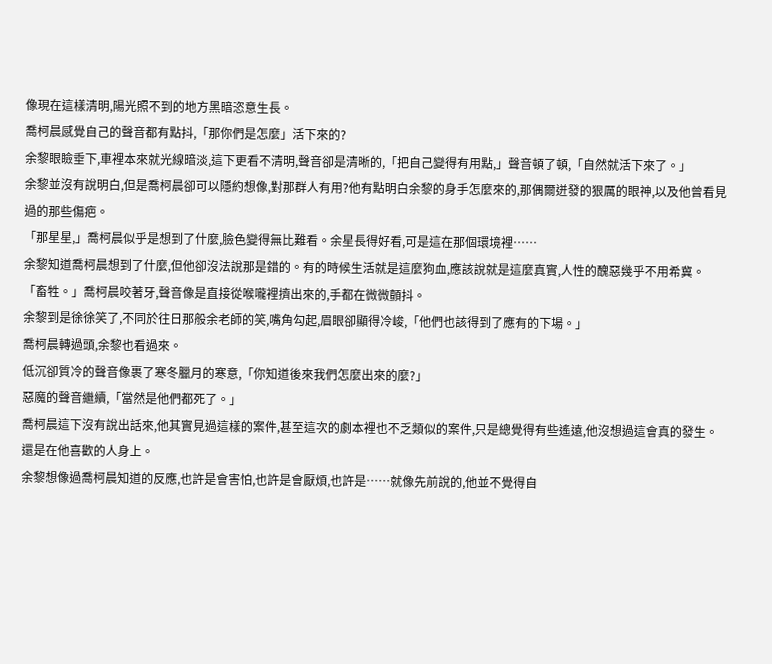像現在這樣清明,陽光照不到的地方黑暗恣意生長。
喬柯晨感覺自己的聲音都有點抖,「那你們是怎麼」活下來的?
余黎眼瞼垂下,車裡本來就光線暗淡,這下更看不清明,聲音卻是清晰的,「把自己變得有用點,」聲音頓了頓,「自然就活下來了。」
余黎並沒有說明白,但是喬柯晨卻可以隱約想像,對那群人有用?他有點明白余黎的身手怎麼來的,那偶爾迸發的狠厲的眼神,以及他曾看見過的那些傷疤。
「那星星,」喬柯晨似乎是想到了什麼,臉色變得無比難看。余星長得好看,可是這在那個環境裡……
余黎知道喬柯晨想到了什麼,但他卻沒法說那是錯的。有的時候生活就是這麼狗血,應該說就是這麼真實,人性的醜惡幾乎不用希冀。
「畜牲。」喬柯晨咬著牙,聲音像是直接從喉嚨裡擠出來的,手都在微微顫抖。
余黎到是徐徐笑了,不同於往日那般余老師的笑,嘴角勾起,眉眼卻顯得冷峻,「他們也該得到了應有的下場。」
喬柯晨轉過頭,余黎也看過來。
低沉卻質冷的聲音像裹了寒冬臘月的寒意,「你知道後來我們怎麼出來的麼?」
惡魔的聲音繼續,「當然是他們都死了。」
喬柯晨這下沒有說出話來,他其實見過這樣的案件,甚至這次的劇本裡也不乏類似的案件,只是總覺得有些遙遠,他沒想過這會真的發生。
還是在他喜歡的人身上。
余黎想像過喬柯晨知道的反應,也許是會害怕,也許是會厭煩,也許是……就像先前說的,他並不覺得自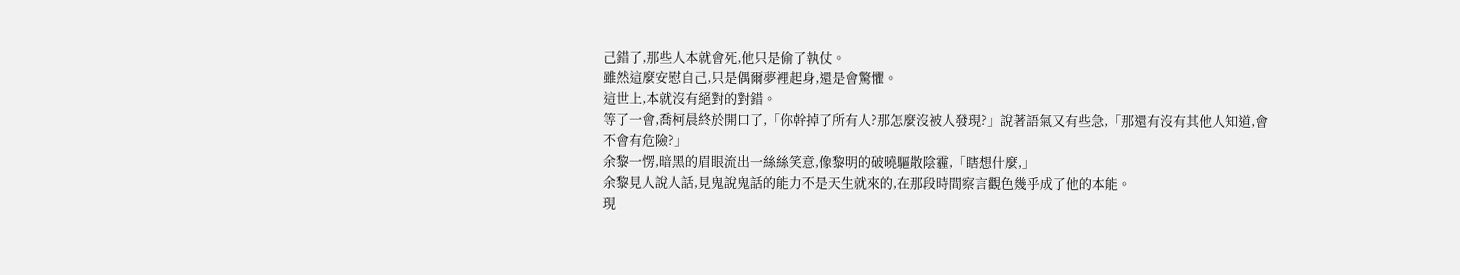己錯了,那些人本就會死,他只是偷了執仗。
雖然這麼安慰自己,只是偶爾夢裡起身,還是會驚懼。
這世上,本就沒有絕對的對錯。
等了一會,喬柯晨終於開口了,「你幹掉了所有人?那怎麼沒被人發現?」說著語氣又有些急,「那還有沒有其他人知道,會不會有危險?」
余黎一愣,暗黑的眉眼流出一絲絲笑意,像黎明的破曉驅散陰霾,「瞎想什麼,」
余黎見人說人話,見鬼說鬼話的能力不是天生就來的,在那段時間察言觀色幾乎成了他的本能。
現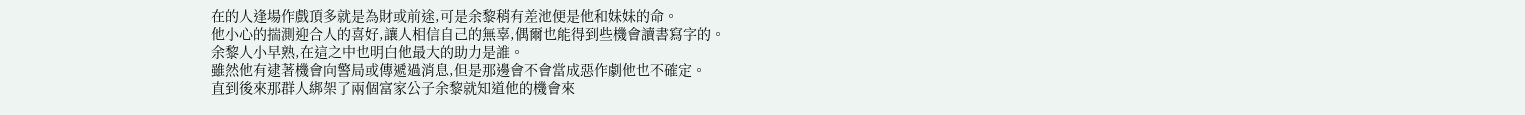在的人逢場作戲頂多就是為財或前途,可是余黎稍有差池便是他和妹妹的命。
他小心的揣測迎合人的喜好,讓人相信自己的無辜,偶爾也能得到些機會讀書寫字的。
余黎人小早熟,在這之中也明白他最大的助力是誰。
雖然他有逮著機會向警局或傳遞過消息,但是那邊會不會當成惡作劇他也不確定。
直到後來那群人綁架了兩個富家公子余黎就知道他的機會來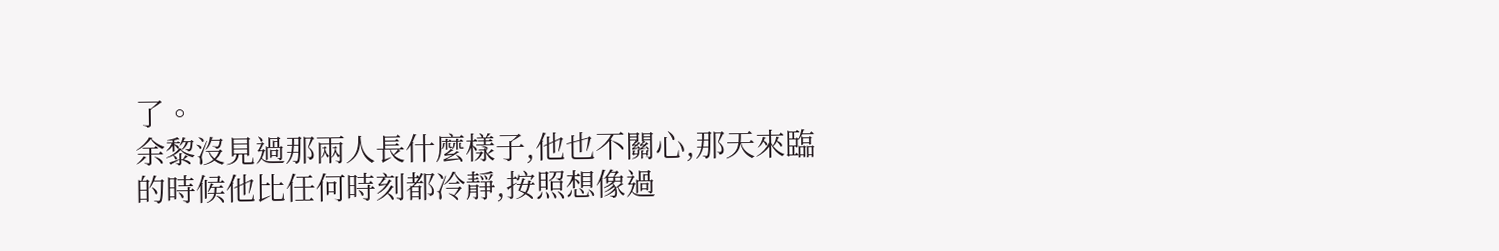了。
余黎沒見過那兩人長什麼樣子,他也不關心,那天來臨的時候他比任何時刻都冷靜,按照想像過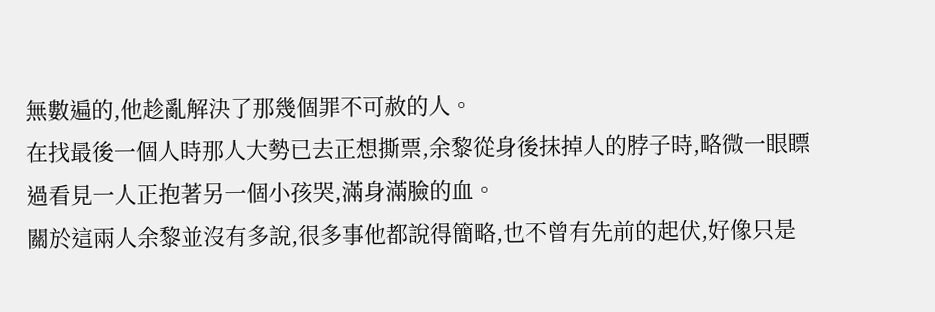無數遍的,他趁亂解決了那幾個罪不可赦的人。
在找最後一個人時那人大勢已去正想撕票,余黎從身後抹掉人的脖子時,略微一眼瞟過看見一人正抱著另一個小孩哭,滿身滿臉的血。
關於這兩人余黎並沒有多說,很多事他都說得簡略,也不曾有先前的起伏,好像只是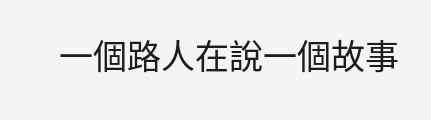一個路人在說一個故事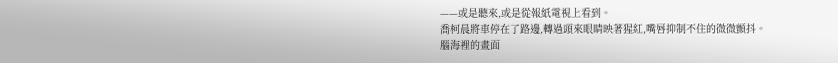——或是聽來,或是從報紙電視上看到。
喬柯晨將車停在了路邊,轉過頭來眼睛映著猩紅,嘴唇抑制不住的微微顫抖。
腦海裡的畫面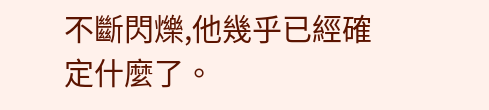不斷閃爍,他幾乎已經確定什麼了。